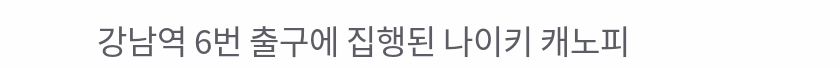강남역 6번 출구에 집행된 나이키 캐노피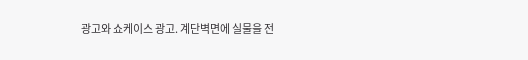광고와 쇼케이스 광고. 계단벽면에 실물을 전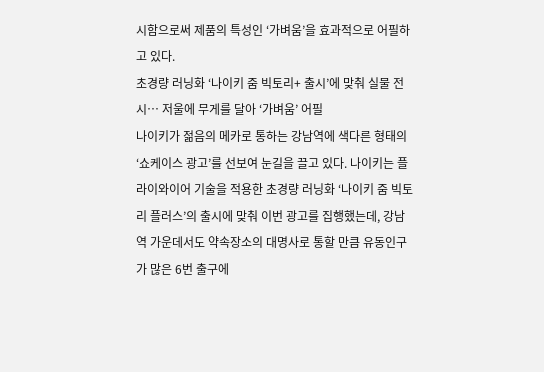시함으로써 제품의 특성인 ‘가벼움’을 효과적으로 어필하고 있다.
초경량 러닝화 ‘나이키 줌 빅토리+ 출시’에 맞춰 실물 전시… 저울에 무게를 달아 ‘가벼움’ 어필
나이키가 젊음의 메카로 통하는 강남역에 색다른 형태의 ‘쇼케이스 광고’를 선보여 눈길을 끌고 있다. 나이키는 플라이와이어 기술을 적용한 초경량 러닝화 ‘나이키 줌 빅토리 플러스’의 출시에 맞춰 이번 광고를 집행했는데, 강남역 가운데서도 약속장소의 대명사로 통할 만큼 유동인구가 많은 6번 출구에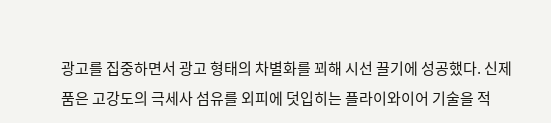광고를 집중하면서 광고 형태의 차별화를 꾀해 시선 끌기에 성공했다. 신제품은 고강도의 극세사 섬유를 외피에 덧입히는 플라이와이어 기술을 적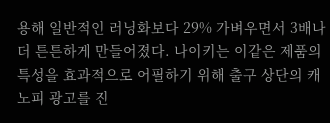용해 일반적인 러닝화보다 29% 가벼우면서 3배나 더 튼튼하게 만들어졌다. 나이키는 이같은 제품의 특성을 효과적으로 어필하기 위해 출구 상단의 캐노피 광고를 진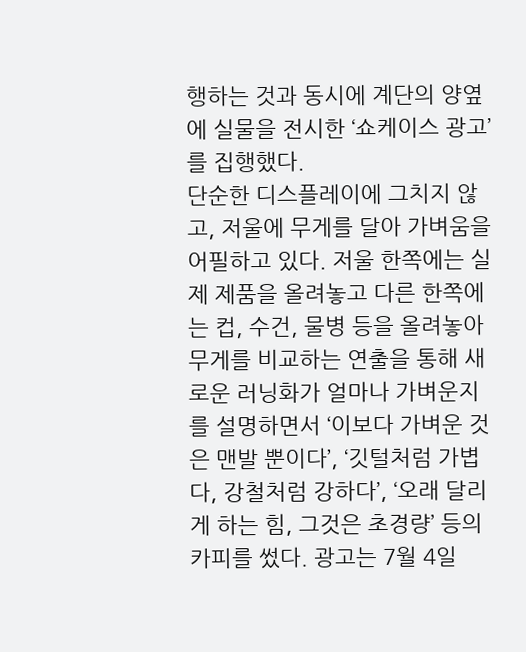행하는 것과 동시에 계단의 양옆에 실물을 전시한 ‘쇼케이스 광고’를 집행했다.
단순한 디스플레이에 그치지 않고, 저울에 무게를 달아 가벼움을 어필하고 있다. 저울 한쪽에는 실제 제품을 올려놓고 다른 한쪽에는 컵, 수건, 물병 등을 올려놓아 무게를 비교하는 연출을 통해 새로운 러닝화가 얼마나 가벼운지를 설명하면서 ‘이보다 가벼운 것은 맨발 뿐이다’, ‘깃털처럼 가볍다, 강철처럼 강하다’, ‘오래 달리게 하는 힘, 그것은 초경량’ 등의 카피를 썼다. 광고는 7월 4일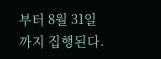부터 8월 31일까지 집행된다.